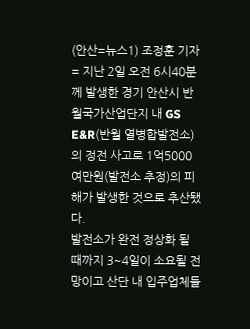(안산=뉴스1) 조정훈 기자 = 지난 2일 오전 6시40분께 발생한 경기 안산시 반월국가산업단지 내 GS E&R(반월 열병합발전소)의 정전 사고로 1억5000여만원(발전소 추정)의 피해가 발생한 것으로 추산됐다.
발전소가 완전 정상화 될 때까지 3~4일이 소요될 전망이고 산단 내 입주업체들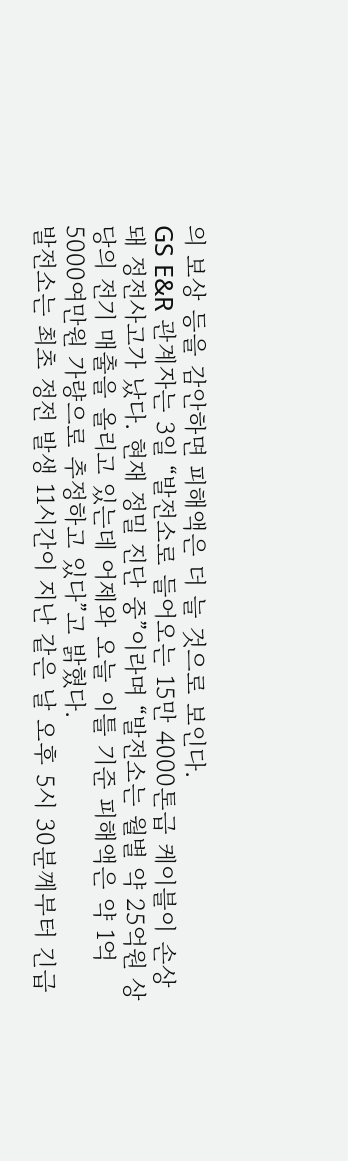의 보상 등을 감안하면 피해액은 더 늘 것으로 보인다.
GS E&R 관계자는 3일 “발전소로 들어오는 15만 4000톤급 케이블이 손상돼 정전사고가 났다. 현재 정밀 진단 중”이라며 “발전소는 월별 약 25억원 상당의 전기 매출을 올리고 있는데 어제와 오늘 이틀 기준 피해액은 약 1억 5000여만원 가량으로 추정하고 있다”고 밝혔다.
발전소는 최초 정전 발생 11시간이 지난 같은 날 오후 5시 30분께부터 긴급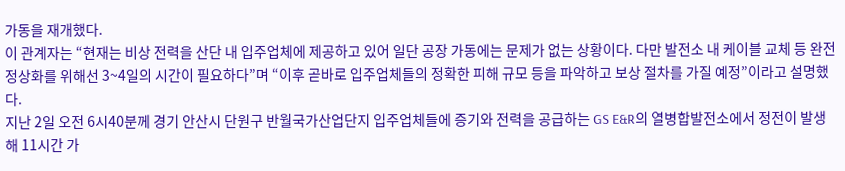가동을 재개했다.
이 관계자는 “현재는 비상 전력을 산단 내 입주업체에 제공하고 있어 일단 공장 가동에는 문제가 없는 상황이다. 다만 발전소 내 케이블 교체 등 완전 정상화를 위해선 3~4일의 시간이 필요하다”며 “이후 곧바로 입주업체들의 정확한 피해 규모 등을 파악하고 보상 절차를 가질 예정”이라고 설명했다.
지난 2일 오전 6시40분께 경기 안산시 단원구 반월국가산업단지 입주업체들에 증기와 전력을 공급하는 GS E&R의 열병합발전소에서 정전이 발생해 11시간 가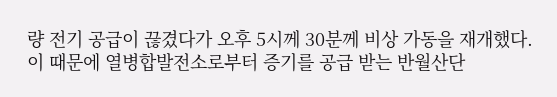량 전기 공급이 끊겼다가 오후 5시께 30분께 비상 가동을 재개했다.
이 때문에 열병합발전소로부터 증기를 공급 받는 반월산단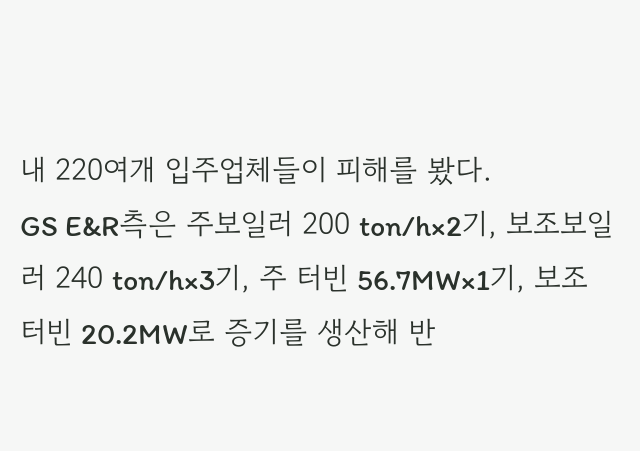내 220여개 입주업체들이 피해를 봤다.
GS E&R측은 주보일러 200 ton/h×2기, 보조보일러 240 ton/h×3기, 주 터빈 56.7MW×1기, 보조 터빈 20.2MW로 증기를 생산해 반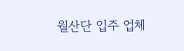월산단 입주 업체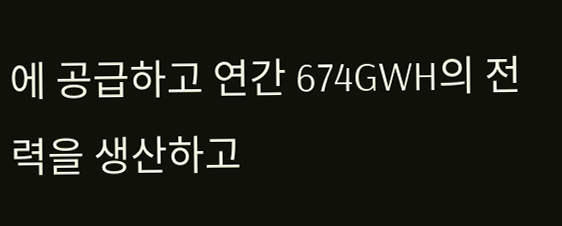에 공급하고 연간 674GWH의 전력을 생산하고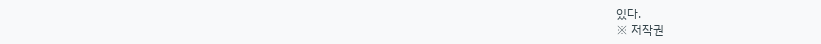있다.
※ 저작권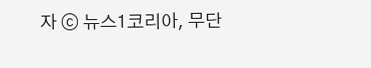자 ⓒ 뉴스1코리아, 무단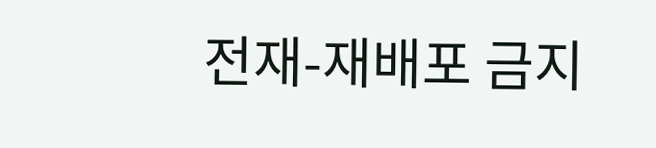전재-재배포 금지